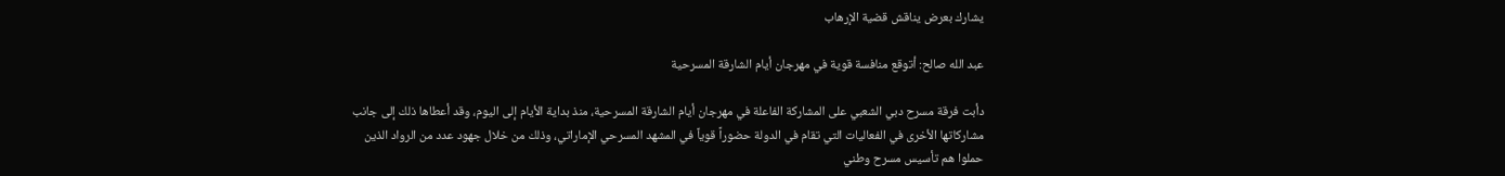يشارك بعرض يناقش قضية الإرهاب

عبد الله صالح: أتوقع منافسة قوية في مهرجان أيام الشارقة المسرحية

دأبت فرقة مسرح دبي الشعبي على المشاركة الفاعلة في مهرجان أيام الشارقة المسرحية، منذ بداية الأيام إلى اليوم، وقد أعطاها ذلك إلى جانب مشاركاتها الأخرى في الفعاليات التي تقام في الدولة حضوراً قوياً في المشهد المسرحي الإماراتي، وذلك من خلال جهود عدد من الرواد الذين حملوا هم تأسيس مسرح وطني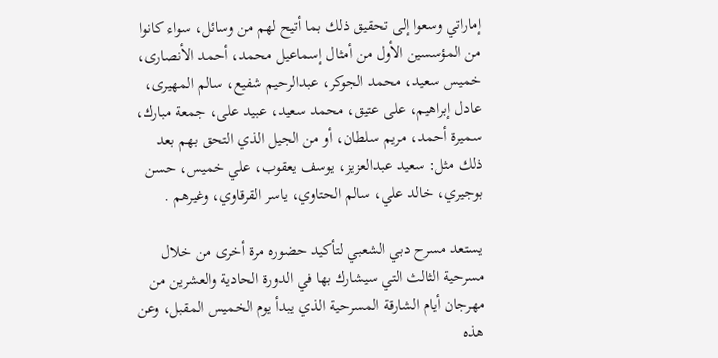إماراتي وسعوا إلى تحقيق ذلك بما أتيح لهم من وسائل، سواء كانوا من المؤسسين الأول من أمثال إسماعيل محمد، أحمد الأنصارى، خميس سعيد، محمد الجوكر، عبدالرحيم شفيع، سالم المهيرى، عادل إبراهيم، على عتيق، محمد سعيد، عبيد على، جمعة مبارك، سميرة أحمد، مريم سلطان، أو من الجيل الذي التحق بهم بعد ذلك مثل: سعيد عبدالعزيز، يوسف يعقوب، علي خميس، حسن بوجيري، خالد علي، سالم الحتاوي، ياسر القرقاوي، وغيرهم .

يستعد مسرح دبي الشعبي لتأكيد حضوره مرة أخرى من خلال مسرحية الثالث التي سيشارك بها في الدورة الحادية والعشرين من مهرجان أيام الشارقة المسرحية الذي يبدأ يوم الخميس المقبل، وعن هذه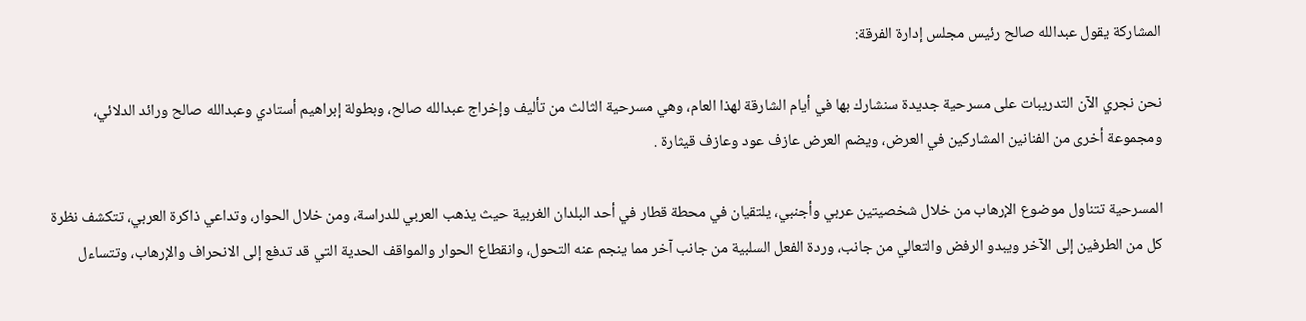المشاركة يقول عبدالله صالح رئيس مجلس إدارة الفرقة:

نحن نجري الآن التدريبات على مسرحية جديدة سنشارك بها في أيام الشارقة لهذا العام، وهي مسرحية الثالث من تأليف وإخراج عبدالله صالح، وبطولة إبراهيم أستادي وعبدالله صالح ورائد الدلائي، ومجموعة أخرى من الفنانين المشاركين في العرض، ويضم العرض عازف عود وعازف قيثارة .

المسرحية تتناول موضوع الإرهاب من خلال شخصيتين عربي وأجنبي، يلتقيان في محطة قطار في أحد البلدان الغربية حيث يذهب العربي للدراسة، ومن خلال الحوار، وتداعي ذاكرة العربي، تتكشف نظرة كل من الطرفين إلى الآخر ويبدو الرفض والتعالي من جانب، وردة الفعل السلبية من جانب آخر مما ينجم عنه التحول، وانقطاع الحوار والمواقف الحدية التي قد تدفع إلى الانحراف والإرهاب، وتتساءل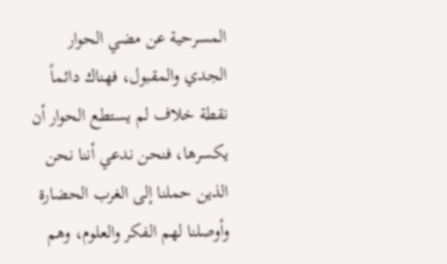المسرحية عن مضي الحوار الجدي والمقبول، فهناك دائماً نقطة خلاف لم يستطع الحوار أن يكسرها، فنحن ندعي أننا نحن الذين حملنا إلى الغرب الحضارة وأوصلنا لهم الفكر والعلوم، وهم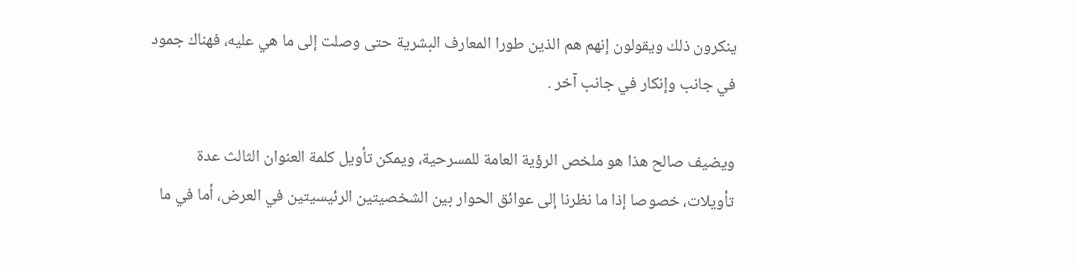ينكرون ذلك ويقولون إنهم هم الذين طورا المعارف البشرية حتى وصلت إلى ما هي عليه، فهناك جمود في جانب وإنكار في جانب آخر .

ويضيف صالح هذا هو ملخص الرؤية العامة للمسرحية، ويمكن تأويل كلمة العنوان الثالث عدة تأويلات، خصوصا إذا ما نظرنا إلى عوائق الحوار بين الشخصيتين الرئيسيتين في العرض، أما في ما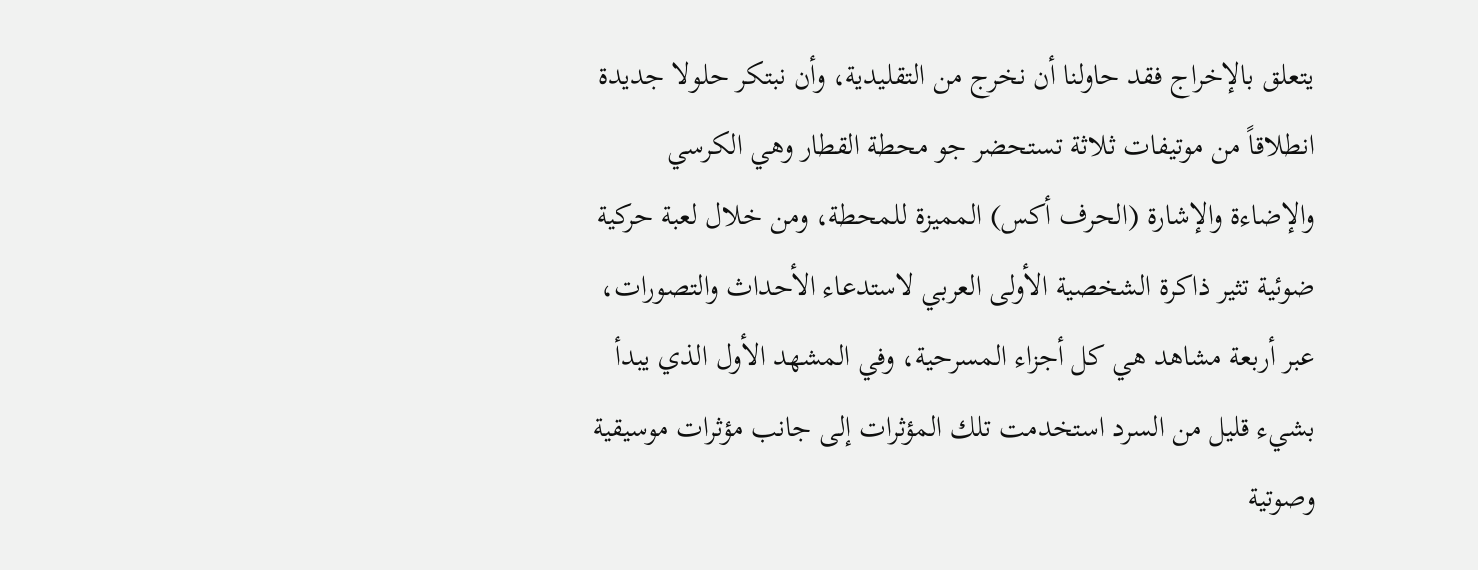يتعلق بالإخراج فقد حاولنا أن نخرج من التقليدية، وأن نبتكر حلولا جديدة انطلاقاً من موتيفات ثلاثة تستحضر جو محطة القطار وهي الكرسي والإضاءة والإشارة (الحرف أكس) المميزة للمحطة، ومن خلال لعبة حركية ضوئية تثير ذاكرة الشخصية الأولى العربي لاستدعاء الأحداث والتصورات، عبر أربعة مشاهد هي كل أجزاء المسرحية، وفي المشهد الأول الذي يبدأ بشيء قليل من السرد استخدمت تلك المؤثرات إلى جانب مؤثرات موسيقية وصوتية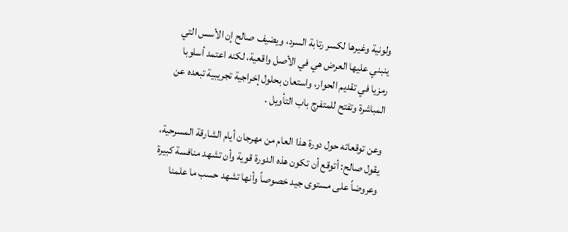ولونية وغيرها لكسر رتابة السرد، ويضيف صالح إن الأسس التي ينبني عليها العرض هي في الأصل واقعية، لكنه اعتمد أسلوبا رمزيا في تقديم الحوار، واستعان بحلول إخراجية تجريبية تبعده عن المباشرة وتفتح للمتفرج باب التأويل .

وعن توقعاته حول دورة هذا العام من مهرجان أيام الشارقة المسرحية، يقول صالح: أتوقع أن تكون هذه الدورة قوية وأن تشهد منافسة كبيرة وعروضاً على مستوى جيد خصوصاً وأنها تشهد حسب ما علمنا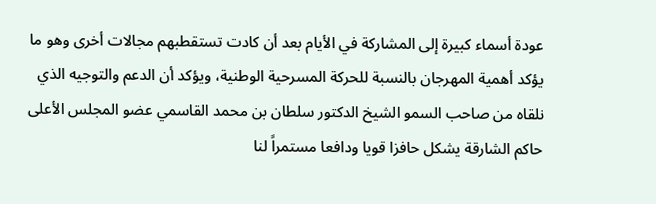عودة أسماء كبيرة إلى المشاركة في الأيام بعد أن كادت تستقطبهم مجالات أخرى وهو ما يؤكد أهمية المهرجان بالنسبة للحركة المسرحية الوطنية، ويؤكد أن الدعم والتوجيه الذي نلقاه من صاحب السمو الشيخ الدكتور سلطان بن محمد القاسمي عضو المجلس الأعلى حاكم الشارقة يشكل حافزا قويا ودافعا مستمراً لنا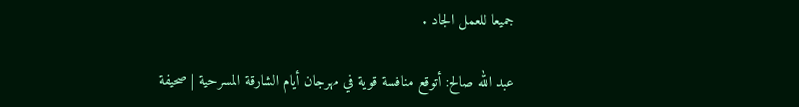جميعا للعمل الجاد .

عبد الله صالح: أتوقع منافسة قوية في مهرجان أيام الشارقة المسرحية | صحيفة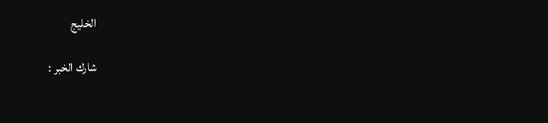الخليج

شارك الخبر :